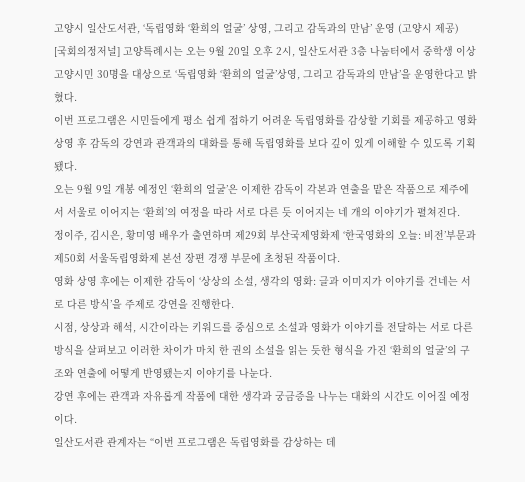고양시 일산도서관, ‘독립영화 ‘환희의 얼굴’ 상영, 그리고 감독과의 만남’ 운영 (고양시 제공)
[국회의정저널] 고양특례시는 오는 9월 20일 오후 2시, 일산도서관 3층 나눔터에서 중학생 이상 고양시민 30명을 대상으로 ‘독립영화 ‘환희의 얼굴’상영, 그리고 감독과의 만남’을 운영한다고 밝혔다.
이번 프로그램은 시민들에게 평소 쉽게 접하기 어려운 독립영화를 감상할 기회를 제공하고 영화 상영 후 감독의 강연과 관객과의 대화를 통해 독립영화를 보다 깊이 있게 이해할 수 있도록 기획됐다.
오는 9월 9일 개봉 예정인 ‘환희의 얼굴’은 이제한 감독이 각본과 연출을 맡은 작품으로 제주에서 서울로 이어지는 ‘환희’의 여정을 따라 서로 다른 듯 이어지는 네 개의 이야기가 펼쳐진다.
정이주, 김시은, 황미영 배우가 출연하며 제29회 부산국제영화제 ‘한국영화의 오늘: 비전’부문과 제50회 서울독립영화제 본선 장편 경쟁 부문에 초청된 작품이다.
영화 상영 후에는 이제한 감독이 ‘상상의 소설, 생각의 영화: 글과 이미지가 이야기를 건네는 서로 다른 방식’을 주제로 강연을 진행한다.
시점, 상상과 해석, 시간이라는 키워드를 중심으로 소설과 영화가 이야기를 전달하는 서로 다른 방식을 살펴보고 이러한 차이가 마치 한 권의 소설을 읽는 듯한 형식을 가진 ‘환희의 얼굴’의 구조와 연출에 어떻게 반영됐는지 이야기를 나눈다.
강연 후에는 관객과 자유롭게 작품에 대한 생각과 궁금증을 나누는 대화의 시간도 이어질 예정이다.
일산도서관 관계자는 “이번 프로그램은 독립영화를 감상하는 데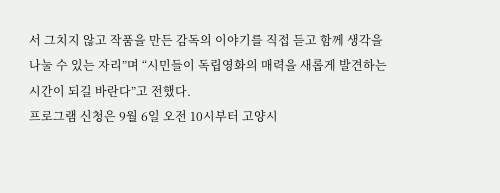서 그치지 않고 작품을 만든 감독의 이야기를 직접 듣고 함께 생각을 나눌 수 있는 자리”며 “시민들이 독립영화의 매력을 새롭게 발견하는 시간이 되길 바란다”고 전했다.
프로그램 신청은 9월 6일 오전 10시부터 고양시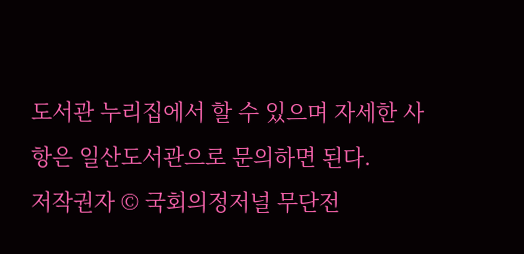도서관 누리집에서 할 수 있으며 자세한 사항은 일산도서관으로 문의하면 된다.
저작권자 © 국회의정저널 무단전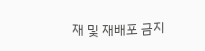재 및 재배포 금지